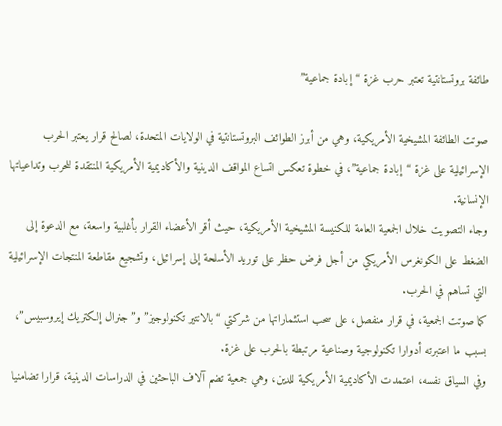طائفة بروتستانتية تعتبر حرب غزة “إبادة جماعية”

صوتت الطائفة المشيخية الأمريكية، وهي من أبرز الطوائف البروتستانتية في الولايات المتحدة، لصالح قرار يعتبر الحرب الإسرائيلية على غزة “إبادة جماعية”، في خطوة تعكس اتساع المواقف الدينية والأكاديمية الأمريكية المنتقدة للحرب وتداعياتها الإنسانية.
وجاء التصويت خلال الجمعية العامة للكنيسة المشيخية الأمريكية، حيث أقر الأعضاء القرار بأغلبية واسعة، مع الدعوة إلى الضغط على الكونغرس الأمريكي من أجل فرض حظر على توريد الأسلحة إلى إسرائيل، وتشجيع مقاطعة المنتجات الإسرائيلية التي تساهم في الحرب.
كما صوتت الجمعية، في قرار منفصل، على سحب استثماراتها من شركتي “بالانتير تكنولوجيز” و”جنرال إلكتريك إيروسبيس”، بسبب ما اعتبرته أدوارا تكنولوجية وصناعية مرتبطة بالحرب على غزة.
وفي السياق نفسه، اعتمدت الأكاديمية الأمريكية للدين، وهي جمعية تضم آلاف الباحثين في الدراسات الدينية، قرارا تضامنيا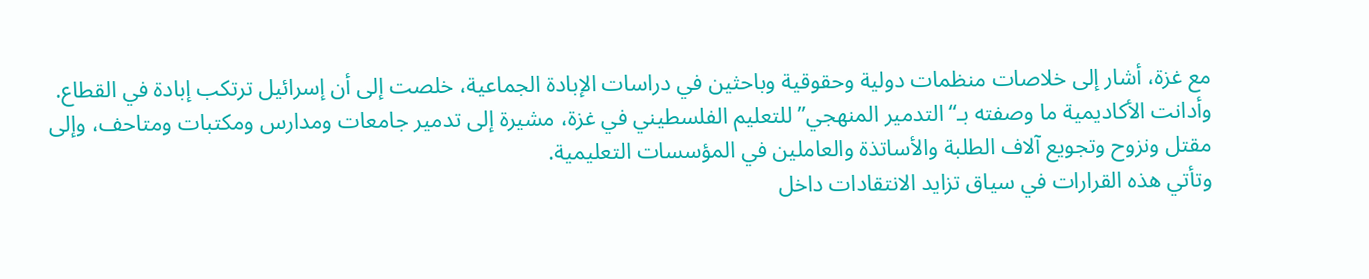مع غزة، أشار إلى خلاصات منظمات دولية وحقوقية وباحثين في دراسات الإبادة الجماعية، خلصت إلى أن إسرائيل ترتكب إبادة في القطاع.
وأدانت الأكاديمية ما وصفته بـ“التدمير المنهجي” للتعليم الفلسطيني في غزة، مشيرة إلى تدمير جامعات ومدارس ومكتبات ومتاحف، وإلى مقتل ونزوح وتجويع آلاف الطلبة والأساتذة والعاملين في المؤسسات التعليمية.
وتأتي هذه القرارات في سياق تزايد الانتقادات داخل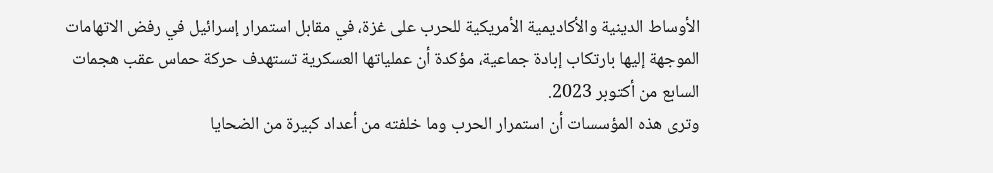الأوساط الدينية والأكاديمية الأمريكية للحرب على غزة، في مقابل استمرار إسرائيل في رفض الاتهامات الموجهة إليها بارتكاب إبادة جماعية، مؤكدة أن عملياتها العسكرية تستهدف حركة حماس عقب هجمات السابع من أكتوبر 2023.
وترى هذه المؤسسات أن استمرار الحرب وما خلفته من أعداد كبيرة من الضحايا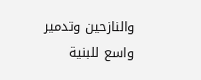والنازحين وتدمير واسع للبنية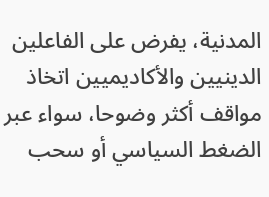المدنية، يفرض على الفاعلين الدينيين والأكاديميين اتخاذ مواقف أكثر وضوحا، سواء عبر الضغط السياسي أو سحب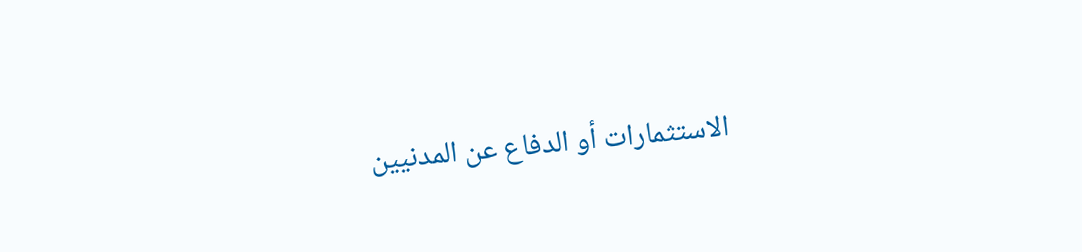الاستثمارات أو الدفاع عن المدنيين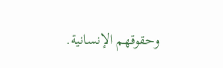وحقوقهم الإنسانية.